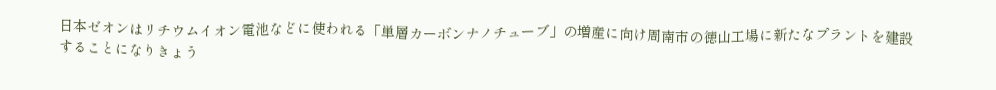日本ゼオンはリチウムイオン電池などに使われる「単層カーボンナノチューブ」の増産に向け周南市の徳山工場に新たなプラントを建設することになりきょう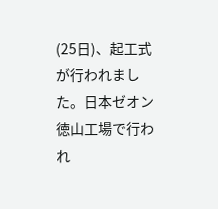(25日)、起工式が行われました。日本ゼオン徳山工場で行われ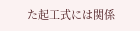た起工式には関係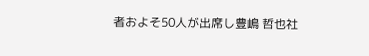者およそ50人が出席し豊嶋 哲也社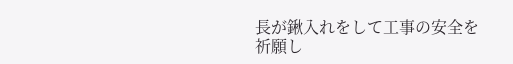長が鍬入れをして工事の安全を祈願し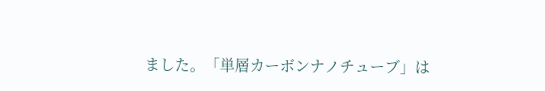ました。「単層カーボンナノチューブ」は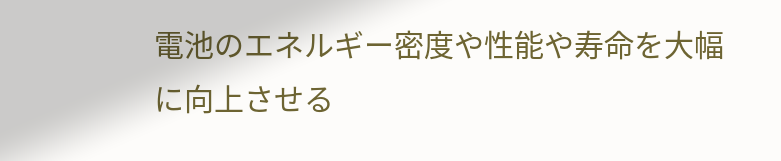電池のエネルギー密度や性能や寿命を大幅に向上させる